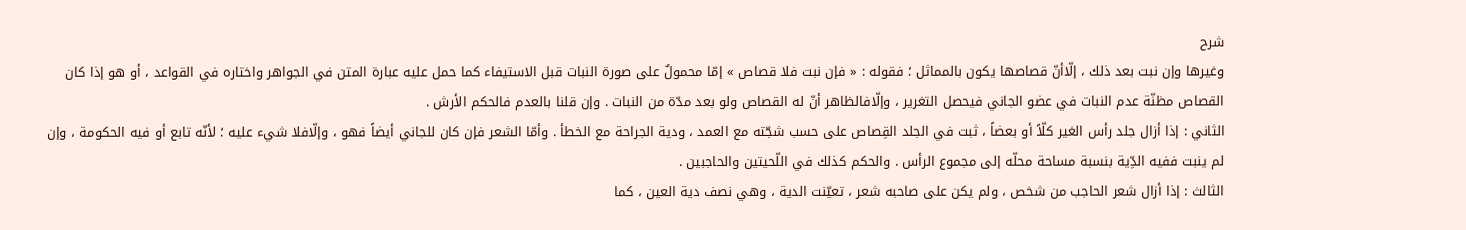شرح
وغيرها وإن نبت بعد ذلك ، إلّاأنّ قصاصها يكون بالمماثل ؛ فقوله : « فإن نبت فلا قصاص » إمّا محمولٌ على صورة النبات قبل الاستيفاء كما حمل عليه عبارة المتن في الجواهر واختاره في القواعد ، أو هو إذا كان القصاص مظنّة عدم النبات في عضو الجاني فيحصل التغرير ، وإلّافالظاهر أنّ له القصاص ولو بعد مدّة من النبات . وإن قلنا بالعدم فالحكم الأرش .
الثاني : إذا أزال جلد رأس الغير كلّاً أو بعضاً ، ثبت في الجلد القِصاص على حسب شجّته مع العمد ، ودية الجراحة مع الخطأ . وأمّا الشعر فإن كان للجاني أيضاً فهو ، وإلّافلا شيء عليه ؛ لأنّه تابع أو فيه الحكومة ، وإن لم ينبت ففيه الدِّية بنسبة مساحة محلّه إلى مجموع الرأس . والحكم كذلك في اللّحيتين والحاجبين .
الثالث : إذا أزال شعر الحاجب من شخص ، ولم يكن على صاحبه شعر ، تعيّنت الدية ، وهي نصف دية العين ، كما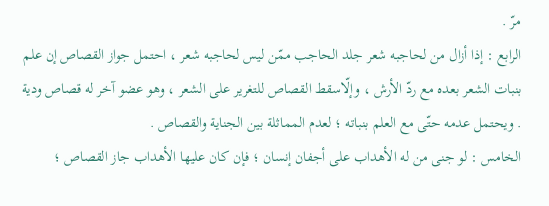مرّ .
الرابع : إذا أزال من لحاجبه شعر جلد الحاجب ممّن ليس لحاجبه شعر ، احتمل جواز القصاص إن علم بنبات الشعر بعده مع ردّ الأرش ، وإلّاسقط القصاص للتغرير على الشعر ، وهو عضو آخر له قصاص ودية . ويحتمل عدمه حتّى مع العلم بنباته ؛ لعدم المماثلة بين الجناية والقصاص .
الخامس : لو جنى من له الأهداب على أجفان إنسان ؛ فإن كان عليها الأهداب جاز القصاص ؛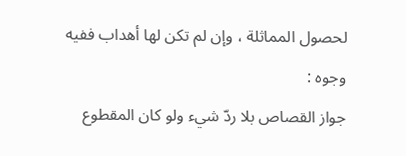لحصول المماثلة ، وإن لم تكن لها أهداب ففيه وجوه :
جواز القصاص بلا ردّ شيء ولو كان المقطوع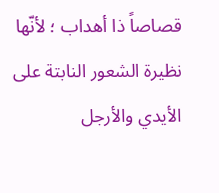قصاصاً ذا أهداب ؛ لأنّها نظيرة الشعور النابتة على الأيدي والأرجل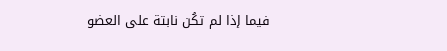فيما إذا لم تكُن نابتة على العضو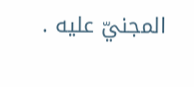المجنيّ عليه .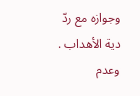وجوازه مع ردّ دية الأهداب .
وعدم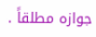جوازه مطلقاً .